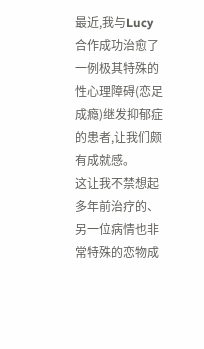最近,我与Lucy合作成功治愈了一例极其特殊的性心理障碍(恋足成瘾)继发抑郁症的患者,让我们颇有成就感。
这让我不禁想起多年前治疗的、另一位病情也非常特殊的恋物成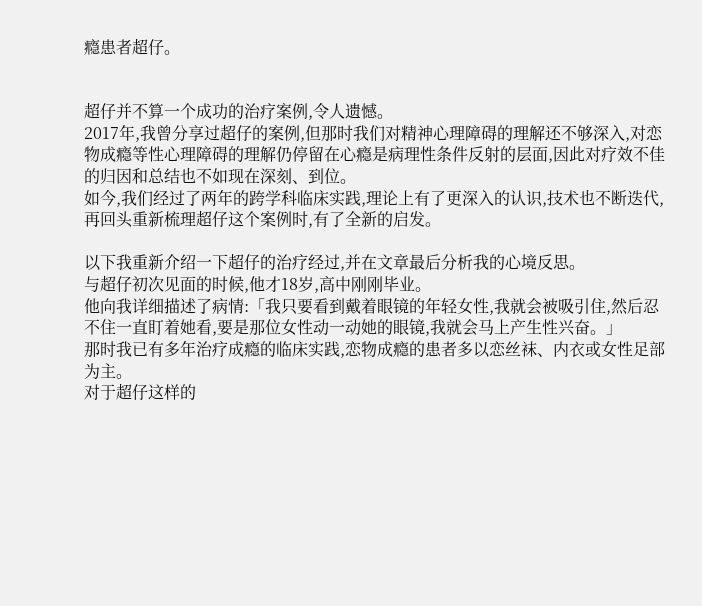瘾患者超仔。


超仔并不算一个成功的治疗案例,令人遗憾。
2017年,我曾分享过超仔的案例,但那时我们对精神心理障碍的理解还不够深入,对恋物成瘾等性心理障碍的理解仍停留在心瘾是病理性条件反射的层面,因此对疗效不佳的归因和总结也不如现在深刻、到位。
如今,我们经过了两年的跨学科临床实践,理论上有了更深入的认识,技术也不断迭代,再回头重新梳理超仔这个案例时,有了全新的启发。

以下我重新介绍一下超仔的治疗经过,并在文章最后分析我的心境反思。
与超仔初次见面的时候,他才18岁,高中刚刚毕业。
他向我详细描述了病情:「我只要看到戴着眼镜的年轻女性,我就会被吸引住,然后忍不住一直盯着她看,要是那位女性动一动她的眼镜,我就会马上产生性兴奋。」
那时我已有多年治疗成瘾的临床实践,恋物成瘾的患者多以恋丝袜、内衣或女性足部为主。
对于超仔这样的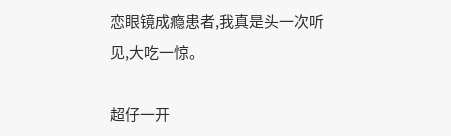恋眼镜成瘾患者,我真是头一次听见,大吃一惊。

超仔一开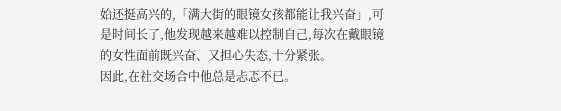始还挺高兴的,「满大街的眼镜女孩都能让我兴奋」,可是时间长了,他发现越来越难以控制自己,每次在戴眼镜的女性面前既兴奋、又担心失态,十分紧张。
因此,在社交场合中他总是忐忑不已。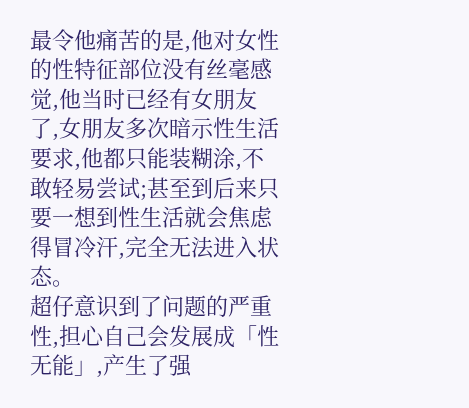最令他痛苦的是,他对女性的性特征部位没有丝毫感觉,他当时已经有女朋友了,女朋友多次暗示性生活要求,他都只能装糊涂,不敢轻易尝试;甚至到后来只要一想到性生活就会焦虑得冒冷汗,完全无法进入状态。
超仔意识到了问题的严重性,担心自己会发展成「性无能」,产生了强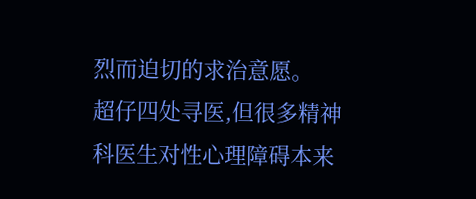烈而迫切的求治意愿。
超仔四处寻医,但很多精神科医生对性心理障碍本来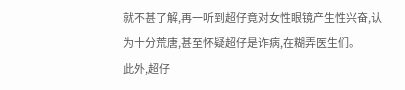就不甚了解,再一听到超仔竟对女性眼镜产生性兴奋,认为十分荒唐,甚至怀疑超仔是诈病,在糊弄医生们。
此外,超仔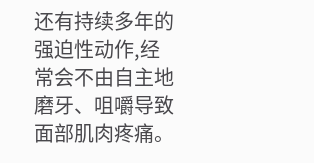还有持续多年的强迫性动作,经常会不由自主地磨牙、咀嚼导致面部肌肉疼痛。